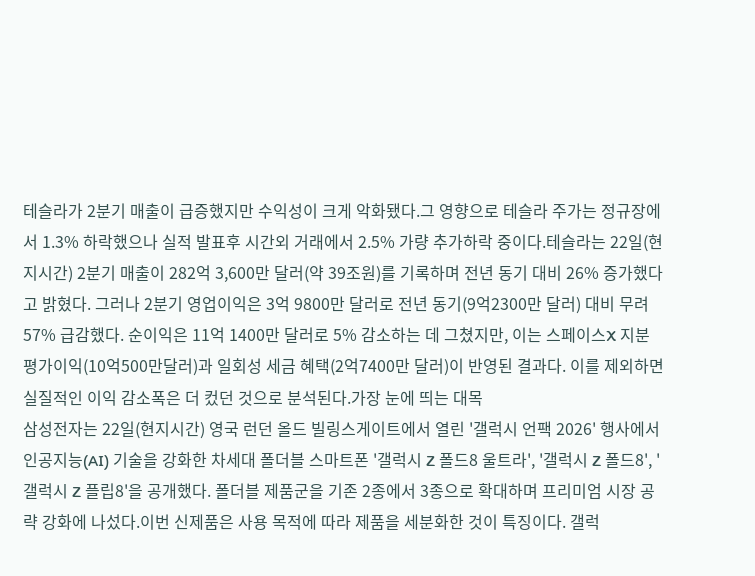테슬라가 2분기 매출이 급증했지만 수익성이 크게 악화됐다.그 영향으로 테슬라 주가는 정규장에서 1.3% 하락했으나 실적 발표후 시간외 거래에서 2.5% 가량 추가하락 중이다.테슬라는 22일(현지시간) 2분기 매출이 282억 3,600만 달러(약 39조원)를 기록하며 전년 동기 대비 26% 증가했다고 밝혔다. 그러나 2분기 영업이익은 3억 9800만 달러로 전년 동기(9억2300만 달러) 대비 무려 57% 급감했다. 순이익은 11억 1400만 달러로 5% 감소하는 데 그쳤지만, 이는 스페이스X 지분 평가이익(10억500만달러)과 일회성 세금 혜택(2억7400만 달러)이 반영된 결과다. 이를 제외하면 실질적인 이익 감소폭은 더 컸던 것으로 분석된다.가장 눈에 띄는 대목
삼성전자는 22일(현지시간) 영국 런던 올드 빌링스게이트에서 열린 '갤럭시 언팩 2026' 행사에서 인공지능(AI) 기술을 강화한 차세대 폴더블 스마트폰 '갤럭시 Z 폴드8 울트라', '갤럭시 Z 폴드8', '갤럭시 Z 플립8'을 공개했다. 폴더블 제품군을 기존 2종에서 3종으로 확대하며 프리미엄 시장 공략 강화에 나섰다.이번 신제품은 사용 목적에 따라 제품을 세분화한 것이 특징이다. 갤럭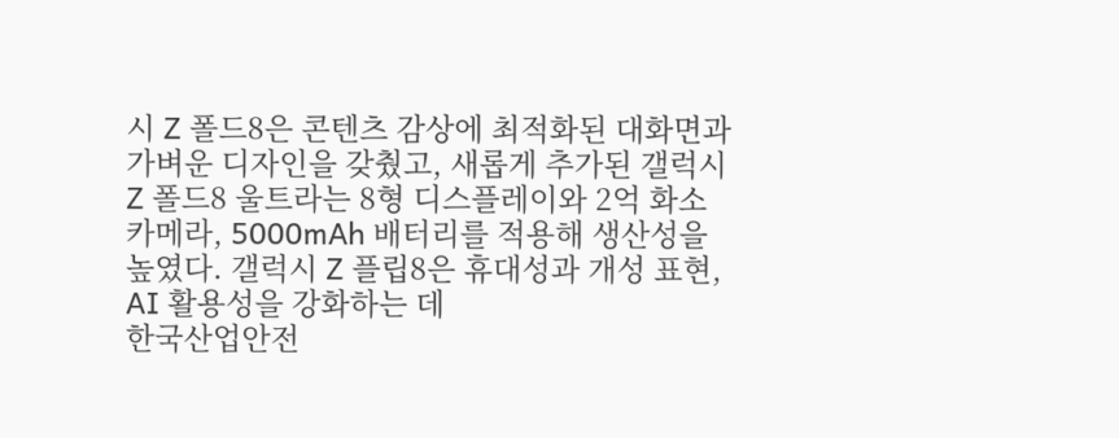시 Z 폴드8은 콘텐츠 감상에 최적화된 대화면과 가벼운 디자인을 갖췄고, 새롭게 추가된 갤럭시 Z 폴드8 울트라는 8형 디스플레이와 2억 화소 카메라, 5000mAh 배터리를 적용해 생산성을 높였다. 갤럭시 Z 플립8은 휴대성과 개성 표현, AI 활용성을 강화하는 데
한국산업안전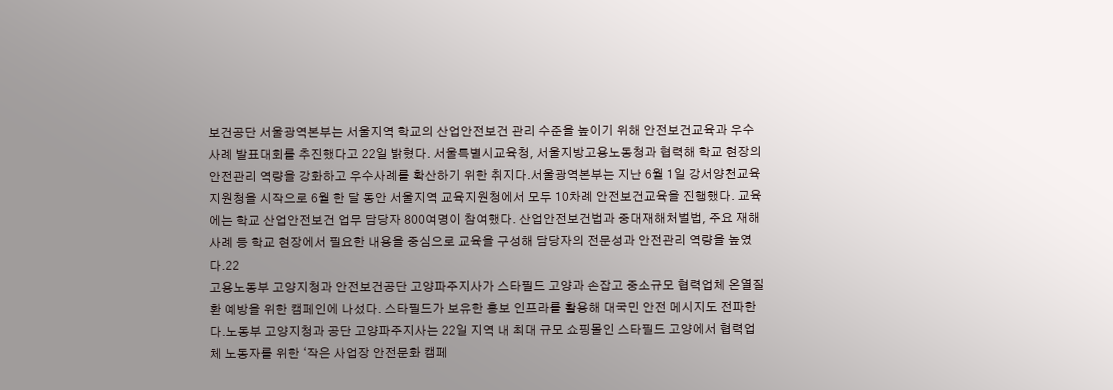보건공단 서울광역본부는 서울지역 학교의 산업안전보건 관리 수준을 높이기 위해 안전보건교육과 우수사례 발표대회를 추진했다고 22일 밝혔다. 서울특별시교육청, 서울지방고용노동청과 협력해 학교 현장의 안전관리 역량을 강화하고 우수사례를 확산하기 위한 취지다.서울광역본부는 지난 6월 1일 강서양천교육지원청을 시작으로 6월 한 달 동안 서울지역 교육지원청에서 모두 10차례 안전보건교육을 진행했다. 교육에는 학교 산업안전보건 업무 담당자 800여명이 참여했다. 산업안전보건법과 중대재해처벌법, 주요 재해사례 등 학교 현장에서 필요한 내용을 중심으로 교육을 구성해 담당자의 전문성과 안전관리 역량을 높였다.22
고용노동부 고양지청과 안전보건공단 고양파주지사가 스타필드 고양과 손잡고 중소규모 협력업체 온열질환 예방을 위한 캠페인에 나섰다. 스타필드가 보유한 홍보 인프라를 활용해 대국민 안전 메시지도 전파한다.노동부 고양지청과 공단 고양파주지사는 22일 지역 내 최대 규모 쇼핑몰인 스타필드 고양에서 협력업체 노동자를 위한 ‘작은 사업장 안전문화 캠페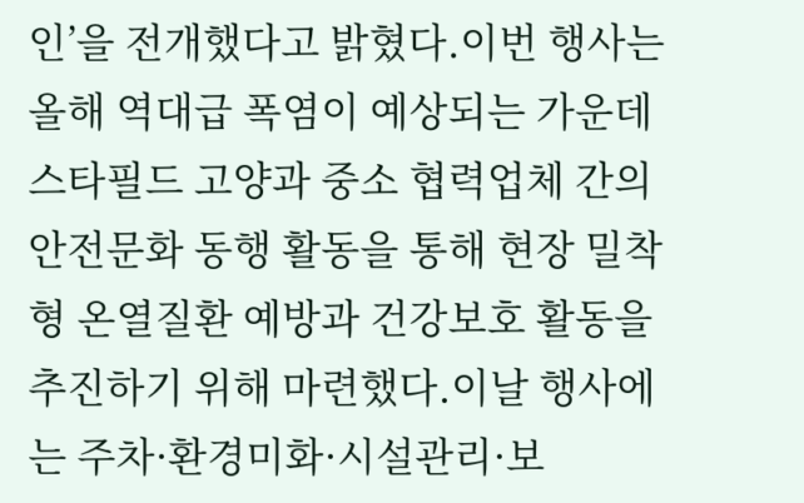인’을 전개했다고 밝혔다.이번 행사는 올해 역대급 폭염이 예상되는 가운데 스타필드 고양과 중소 협력업체 간의 안전문화 동행 활동을 통해 현장 밀착형 온열질환 예방과 건강보호 활동을 추진하기 위해 마련했다.이날 행사에는 주차·환경미화·시설관리·보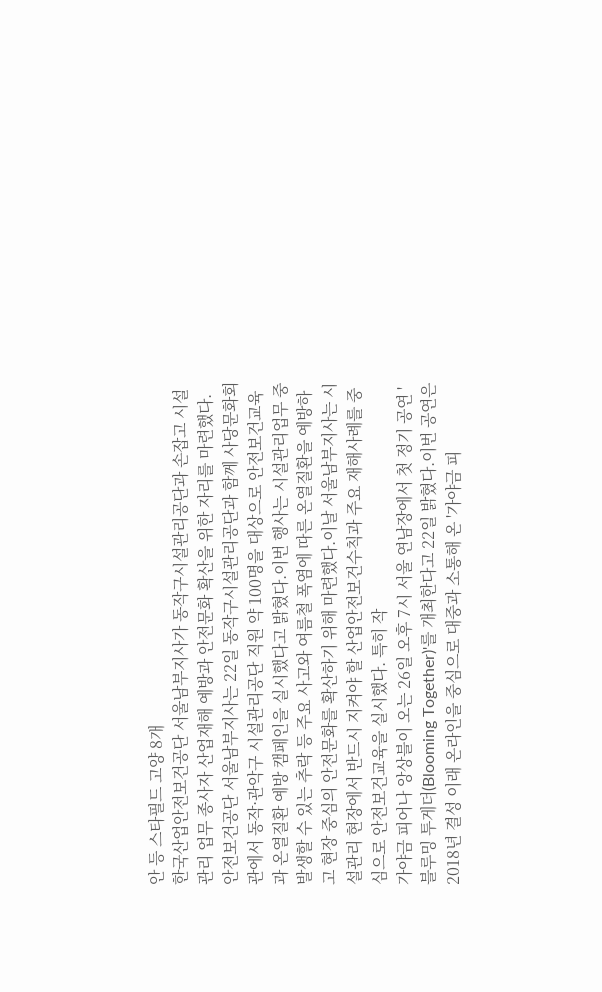안 등 스타필드 고양 8개
한국산업안전보건공단 서울남부지사가 동작구시설관리공단과 손잡고 시설관리 업무 종사자 산업재해 예방과 안전문화 확산을 위한 자리를 마련했다.안전보건공단 서울남부지사는 22일 동작구시설관리공단과 함께 사당문화회관에서 동작·관악구 시설관리공단 직원 약 100명을 대상으로 안전보건교육과 온열질환 예방 캠페인을 실시했다고 밝혔다.이번 행사는 시설관리업무 중 발생할 수 있는 추락 등 주요 사고와 여름철 폭염에 따른 온열질환을 예방하고 현장 중심의 안전문화를 확산하기 위해 마련했다.이날 서울남부지사는 시설관리 현장에서 반드시 지켜야 할 산업안전보건수칙과 주요 재해사례를 중심으로 안전보건교육을 실시했다. 특히 작
가야금 피어나 앙상블이 오는 26일 오후 7시 서울 연남장에서 첫 정기 공연 '블루밍 투게더(Blooming Together)'를 개최한다고 22일 밝혔다.이번 공연은 2018년 결성 이래 온라인을 중심으로 대중과 소통해 온 '가야금 피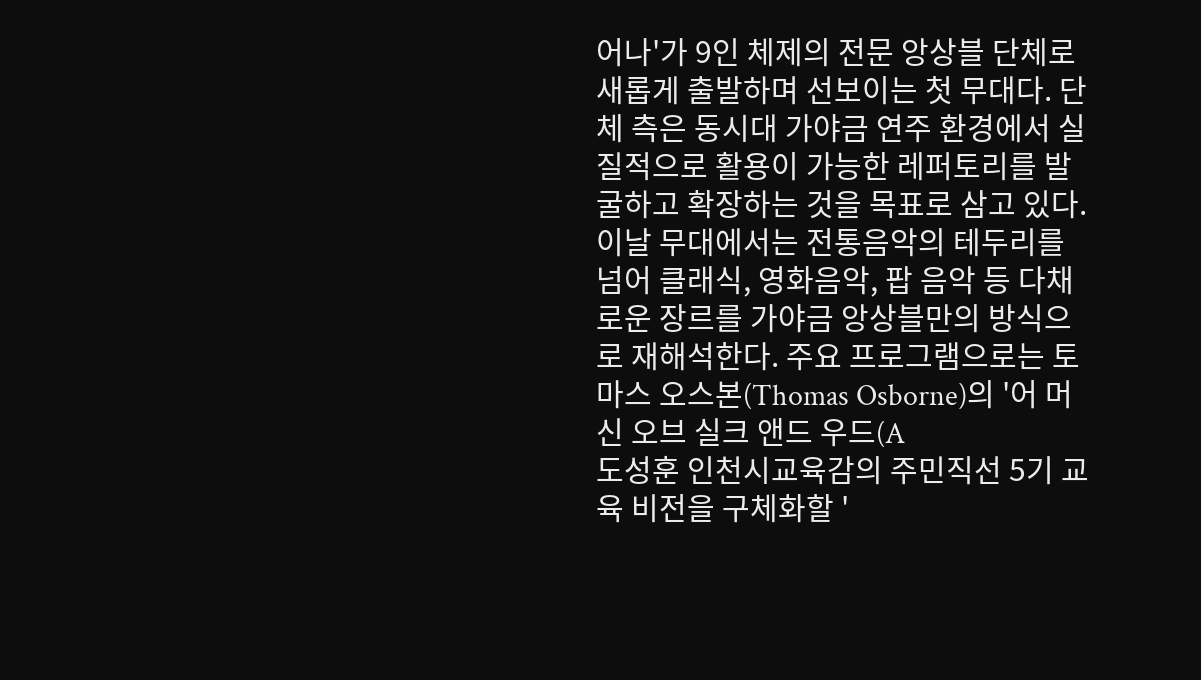어나'가 9인 체제의 전문 앙상블 단체로 새롭게 출발하며 선보이는 첫 무대다. 단체 측은 동시대 가야금 연주 환경에서 실질적으로 활용이 가능한 레퍼토리를 발굴하고 확장하는 것을 목표로 삼고 있다.이날 무대에서는 전통음악의 테두리를 넘어 클래식, 영화음악, 팝 음악 등 다채로운 장르를 가야금 앙상블만의 방식으로 재해석한다. 주요 프로그램으로는 토마스 오스본(Thomas Osborne)의 '어 머신 오브 실크 앤드 우드(A
도성훈 인천시교육감의 주민직선 5기 교육 비전을 구체화할 '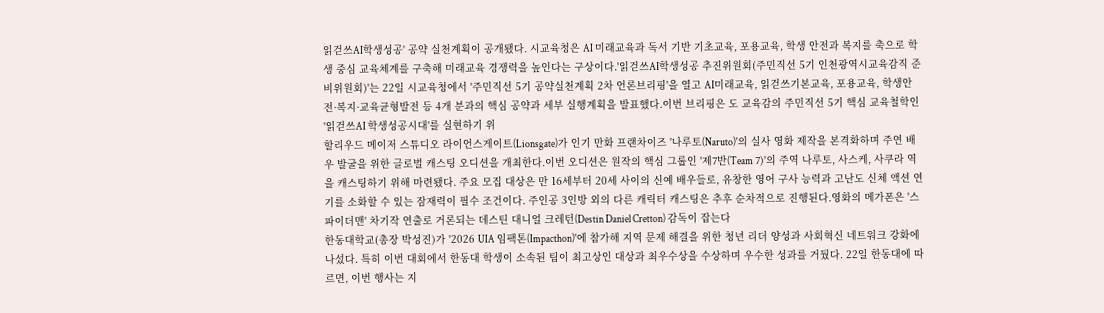읽걷쓰AI학생성공' 공약 실천계획이 공개됐다. 시교육청은 AI 미래교육과 독서 기반 기초교육, 포용교육, 학생 안전과 복지를 축으로 학생 중심 교육체계를 구축해 미래교육 경쟁력을 높인다는 구상이다.'읽걷쓰AI학생성공 추진위원회(주민직선 5기 인천광역시교육감직 준비위원회)'는 22일 시교육청에서 '주민직선 5기 공약실천계획 2차 언론브리핑'을 열고 AI미래교육, 읽걷쓰기본교육, 포용교육, 학생안전·복지·교육균형발전 등 4개 분과의 핵심 공약과 세부 실행계획을 발표했다.이번 브리핑은 도 교육감의 주민직선 5기 핵심 교육철학인 '읽걷쓰AI 학생성공시대'를 실현하기 위
할리우드 메이저 스튜디오 라이언스게이트(Lionsgate)가 인기 만화 프랜차이즈 '나루토(Naruto)'의 실사 영화 제작을 본격화하며 주연 배우 발굴을 위한 글로벌 캐스팅 오디션을 개최한다.이번 오디션은 원작의 핵심 그룹인 '제7반(Team 7)'의 주역 나루토, 사스케, 사쿠라 역을 캐스팅하기 위해 마련됐다. 주요 모집 대상은 만 16세부터 20세 사이의 신예 배우들로, 유창한 영어 구사 능력과 고난도 신체 액션 연기를 소화할 수 있는 잠재력이 필수 조건이다. 주인공 3인방 외의 다른 캐릭터 캐스팅은 추후 순차적으로 진행된다.영화의 메가폰은 '스파이더맨' 차기작 연출로 거론되는 데스틴 대니얼 크레턴(Destin Daniel Cretton) 감독이 잡는다
한동대학교(총장 박성진)가 '2026 UIA 임팩톤(Impacthon)'에 참가해 지역 문제 해결을 위한 청년 리더 양성과 사회혁신 네트워크 강화에 나섰다. 특히 이번 대회에서 한동대 학생이 소속된 팀이 최고상인 대상과 최우수상을 수상하며 우수한 성과를 거뒀다. 22일 한동대에 따르면, 이번 행사는 지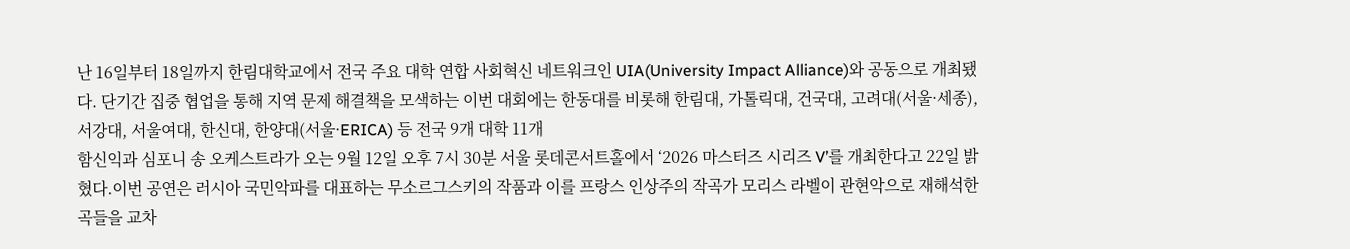난 16일부터 18일까지 한림대학교에서 전국 주요 대학 연합 사회혁신 네트워크인 UIA(University Impact Alliance)와 공동으로 개최됐다. 단기간 집중 협업을 통해 지역 문제 해결책을 모색하는 이번 대회에는 한동대를 비롯해 한림대, 가톨릭대, 건국대, 고려대(서울·세종), 서강대, 서울여대, 한신대, 한양대(서울·ERICA) 등 전국 9개 대학 11개
함신익과 심포니 송 오케스트라가 오는 9월 12일 오후 7시 30분 서울 롯데콘서트홀에서 ‘2026 마스터즈 시리즈 V’를 개최한다고 22일 밝혔다.이번 공연은 러시아 국민악파를 대표하는 무소르그스키의 작품과 이를 프랑스 인상주의 작곡가 모리스 라벨이 관현악으로 재해석한 곡들을 교차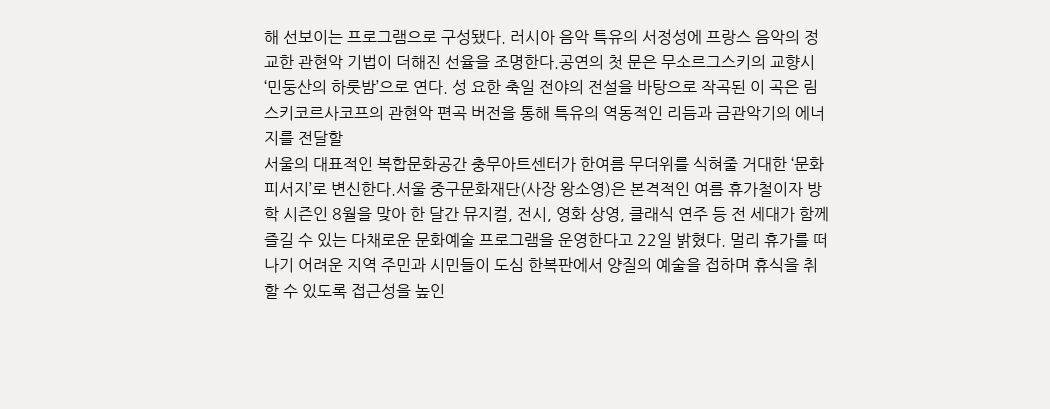해 선보이는 프로그램으로 구성됐다. 러시아 음악 특유의 서정성에 프랑스 음악의 정교한 관현악 기법이 더해진 선율을 조명한다.공연의 첫 문은 무소르그스키의 교향시 ‘민둥산의 하룻밤’으로 연다. 성 요한 축일 전야의 전설을 바탕으로 작곡된 이 곡은 림스키코르사코프의 관현악 편곡 버전을 통해 특유의 역동적인 리듬과 금관악기의 에너지를 전달할
서울의 대표적인 복합문화공간 충무아트센터가 한여름 무더위를 식혀줄 거대한 ‘문화 피서지’로 변신한다.서울 중구문화재단(사장 왕소영)은 본격적인 여름 휴가철이자 방학 시즌인 8월을 맞아 한 달간 뮤지컬, 전시, 영화 상영, 클래식 연주 등 전 세대가 함께 즐길 수 있는 다채로운 문화예술 프로그램을 운영한다고 22일 밝혔다. 멀리 휴가를 떠나기 어려운 지역 주민과 시민들이 도심 한복판에서 양질의 예술을 접하며 휴식을 취할 수 있도록 접근성을 높인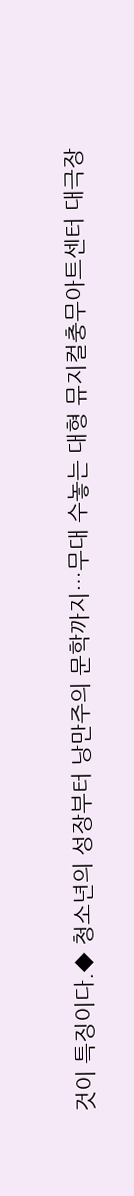것이 특징이다.◆ 청소년의 성장부터 낭만주의 문학까지…무대 수놓는 대형 뮤지컬충무아트센터 대극장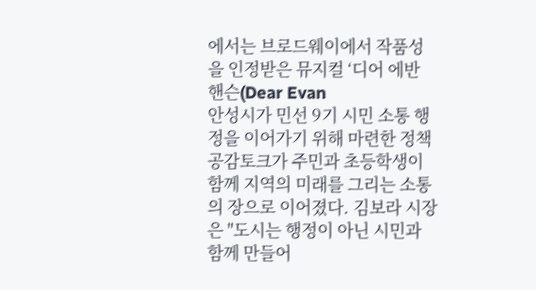에서는 브로드웨이에서 작품성을 인정받은 뮤지컬 ‘디어 에반 핸슨(Dear Evan
안성시가 민선 9기 시민 소통 행정을 이어가기 위해 마련한 정책공감토크가 주민과 초등학생이 함께 지역의 미래를 그리는 소통의 장으로 이어졌다. 김보라 시장은 "도시는 행정이 아닌 시민과 함께 만들어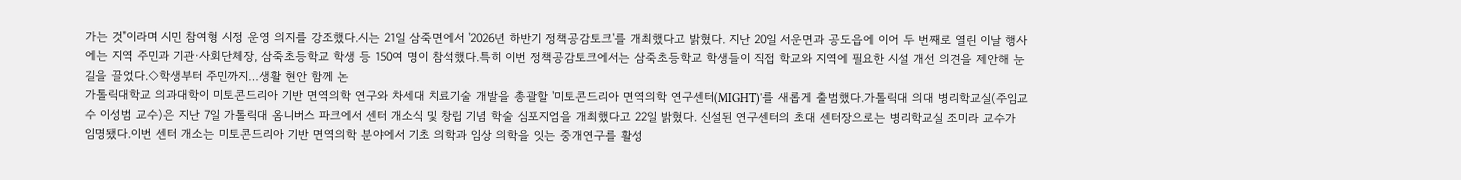가는 것"이라며 시민 참여형 시정 운영 의지를 강조했다.시는 21일 삼죽면에서 '2026년 하반기 정책공감토크'를 개최했다고 밝혔다. 지난 20일 서운면과 공도읍에 이어 두 번째로 열린 이날 행사에는 지역 주민과 기관·사회단체장, 삼죽초등학교 학생 등 150여 명이 참석했다.특히 이번 정책공감토크에서는 삼죽초등학교 학생들이 직접 학교와 지역에 필요한 시설 개선 의견을 제안해 눈길을 끌었다.◇학생부터 주민까지…생활 현안 함께 논
가톨릭대학교 의과대학이 미토콘드리아 기반 면역의학 연구와 차세대 치료기술 개발을 총괄할 '미토콘드리아 면역의학 연구센터(MIGHT)'를 새롭게 출범했다.가톨릭대 의대 병리학교실(주임교수 이성범 교수)은 지난 7일 가톨릭대 옴니버스 파크에서 센터 개소식 및 창립 기념 학술 심포지엄을 개최했다고 22일 밝혔다. 신설된 연구센터의 초대 센터장으로는 병리학교실 조미라 교수가 임명됐다.이번 센터 개소는 미토콘드리아 기반 면역의학 분야에서 기초 의학과 임상 의학을 잇는 중개연구를 활성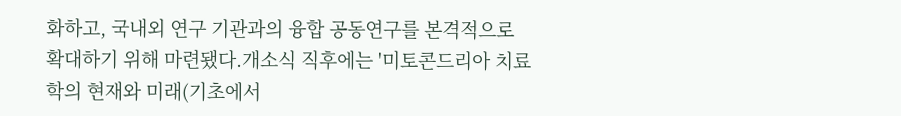화하고, 국내외 연구 기관과의 융합 공동연구를 본격적으로 확대하기 위해 마련됐다.개소식 직후에는 '미토콘드리아 치료학의 현재와 미래(기초에서